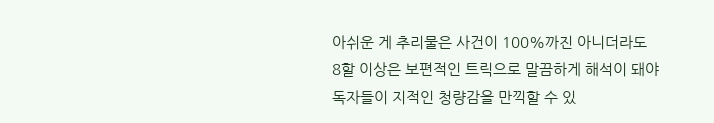아쉬운 게 추리물은 사건이 100%까진 아니더라도
8할 이상은 보편적인 트릭으로 말끔하게 해석이 돼야
독자들이 지적인 청량감을 만끽할 수 있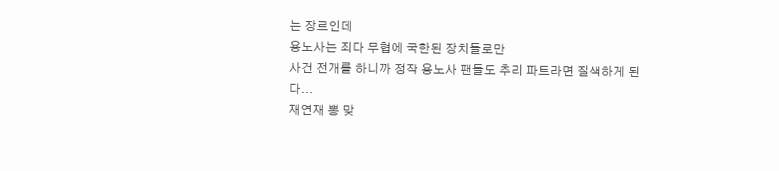는 장르인데
용노사는 죄다 무협에 국한된 장치들로만
사건 전개를 하니까 정작 용노사 팬들도 추리 파트라면 질색하게 된다...
재연재 뽕 맞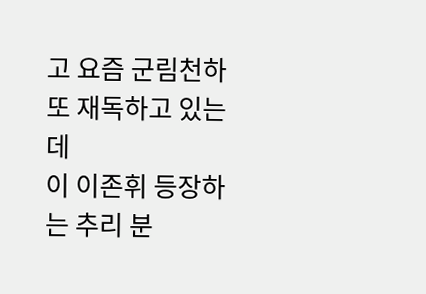고 요즘 군림천하 또 재독하고 있는데
이 이존휘 등장하는 추리 분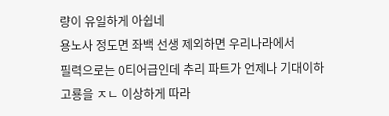량이 유일하게 아쉽네
용노사 정도면 좌백 선생 제외하면 우리나라에서
필력으로는 0티어급인데 추리 파트가 언제나 기대이하
고룡을 ㅈㄴ 이상하게 따라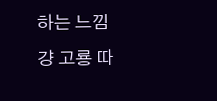하는 느낌
걍 고룡 따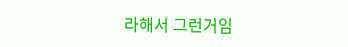라해서 그런거임